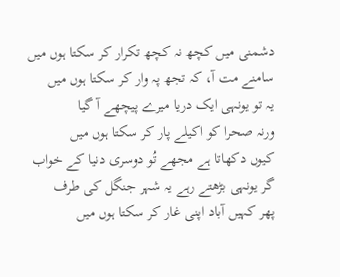دشمنی ميں کچھ نہ کچھ تکرار کر سکتا ہوں ميں
سامنے مت آ، کہ تجھ پہ وار کر سکتا ہوں ميں
يہ تو يونہی ايک دريا ميرے پیچھے آ گيا
ورنہ صحرا کو اکيلے پار کر سکتا ہوں ميں
کيوں دکھاتا ہے مجھے تُو دوسری دنيا کے خواب
گر يونہی بڑھتے رہے يہ شہر جنگل کی طرف
پھر کہيں آباد اپنی غار کر سکتا ہوں ميں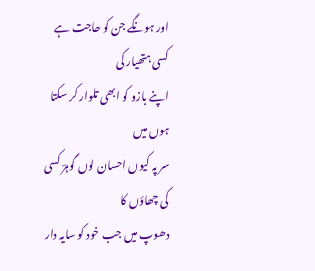اور ہونگے جن کو حاجت ہے کسی ہتھيار کی
اپنے بازو کو ابھی تلوار کر سکتا ہوں ميں
سر پہ کيوں احسان لوں گوہرؔ کسی کی چھاؤں کا
دھوپ ميں جب خود کو سايہ دار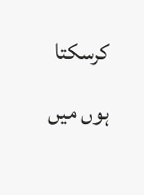کرسکتا ہوں ميں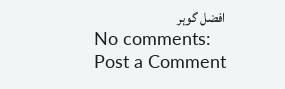افضل گوہر
No comments:
Post a Comment